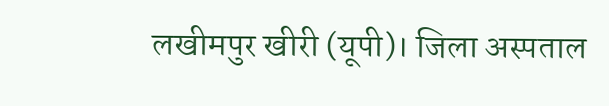लखीमपुर खीरी (यूपी)। जिला अस्पताल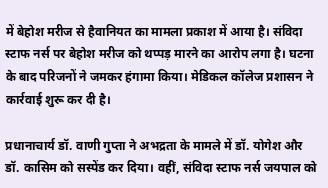में बेहोश मरीज से हैवानियत का मामला प्रकाश में आया है। संविदा स्टाफ नर्स पर बेहोश मरीज को थप्पड़ मारने का आरोप लगा है। घटना के बाद परिजनों ने जमकर हंगामा किया। मेडिकल कॉलेज प्रशासन ने कार्रवाई शुरू कर दी है।

प्रधानाचार्य डॉ. वाणी गुप्ता ने अभद्रता के मामले में डॉ. योगेश और डॉ. कासिम को सस्पेंड कर दिया। वहीं, संविदा स्टाफ नर्स जयपाल को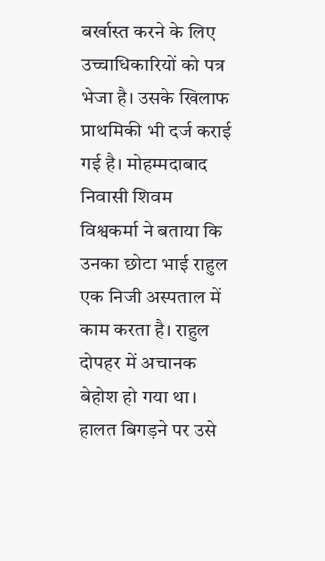बर्खास्त करने के लिए उच्चाधिकारियों को पत्र भेजा है। उसके खिलाफ प्राथमिकी भी दर्ज कराई गई है। मोहम्मदाबाद निवासी शिवम विश्वकर्मा ने बताया कि उनका छोटा भाई राहुल एक निजी अस्पताल में काम करता है। राहुल दोपहर में अचानक बेहोश हो गया था। हालत बिगड़ने पर उसे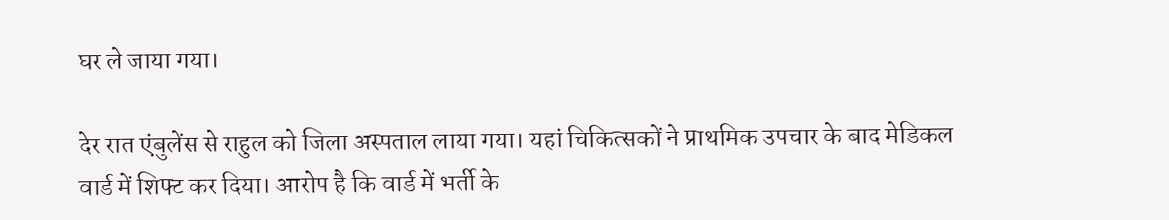घर ले जाया गया।

देर रात एंबुलेंस से राहुल को जिला अस्पताल लाया गया। यहां चिकित्सकों ने प्राथमिक उपचार के बाद मेडिकल वार्ड में शिफ्ट कर दिया। आरोप है कि वार्ड में भर्ती के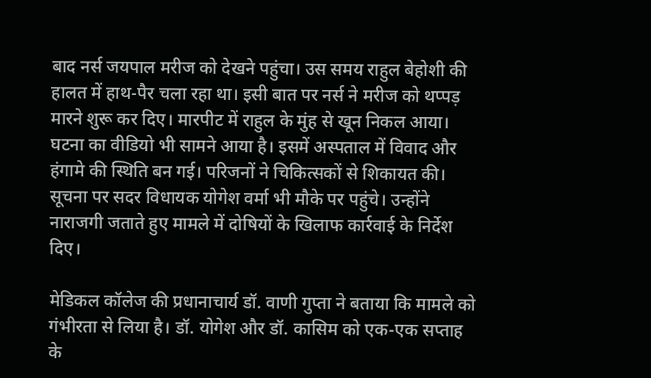बाद नर्स जयपाल मरीज को देखने पहुंचा। उस समय राहुल बेहोशी की हालत में हाथ-पैर चला रहा था। इसी बात पर नर्स ने मरीज को थप्पड़ मारने शुरू कर दिए। मारपीट में राहुल के मुंह से खून निकल आया। घटना का वीडियो भी सामने आया है। इसमें अस्पताल में विवाद और हंगामे की स्थिति बन गई। परिजनों ने चिकित्सकों से शिकायत की। सूचना पर सदर विधायक योगेश वर्मा भी मौके पर पहुंचे। उन्होंने नाराजगी जताते हुए मामले में दोषियों के खिलाफ कार्रवाई के निर्देश दिए।

मेडिकल कॉलेज की प्रधानाचार्य डॉ. वाणी गुप्ता ने बताया कि मामले को गंभीरता से लिया है। डॉ. योगेश और डॉ. कासिम को एक-एक सप्ताह के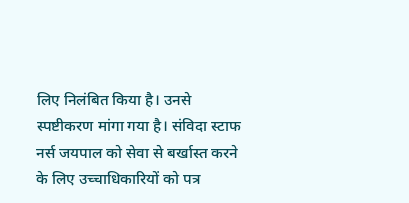लिए निलंबित किया है। उनसे स्पष्टीकरण मांगा गया है। संविदा स्टाफ नर्स जयपाल को सेवा से बर्खास्त करने के लिए उच्चाधिकारियों को पत्र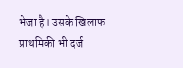भेजा है। उसके खिलाफ प्राथमिकी भी दर्ज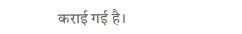कराई गई है।